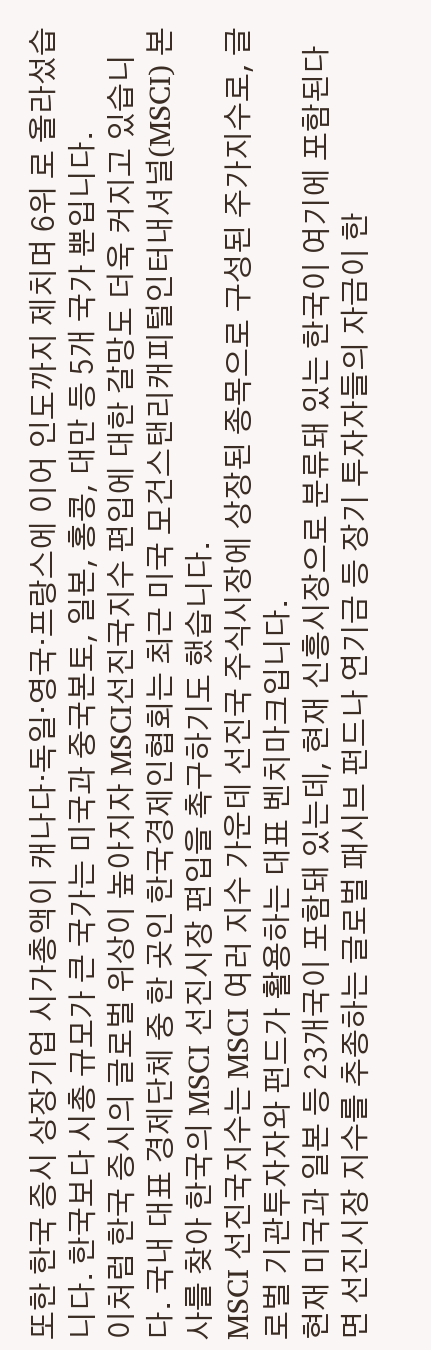또한 한국 증시 상장기업 시가총액이 캐나다·독일·영국·프랑스에 이어 인도까지 제치며 6위 로 올라섰습니다. 한국보다 시총 규모가 큰 국가는 미국과 중국본토, 일본, 홍콩, 대만 등 5개 국가 뿐입니다.
이처럼 한국 증시의 글로벌 위상이 높아지자 MSCI선진국지수 편입에 대한 갈망도 더욱 커지고 있습니다. 국내 대표 경제단체 중 한 곳인 한국경제인협회는 최근 미국 모건스탠리캐피털인터내셔널(MSCI) 본사를 찾아 한국의 MSCI 선진시장 편입을 촉구하기도 했습니다.
MSCI 선진국지수는 MSCI 여러 지수 가운데 선진국 주식시장에 상장된 종목으로 구성된 주가지수로, 글로벌 기관투자자와 펀드가 활용하는 대표 벤치마크입니다.
현재 미국과 일본 등 23개국이 포함돼 있는데, 현재 신흥시장으로 분류돼 있는 한국이 여기에 포함된다면 선진시장 지수를 추종하는 글로벌 패시브 펀드나 연기금 등 장기 투자자들의 자금이 한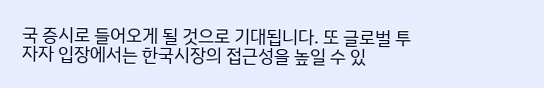국 증시로 들어오게 될 것으로 기대됩니다. 또 글로벌 투자자 입장에서는 한국시장의 접근성을 높일 수 있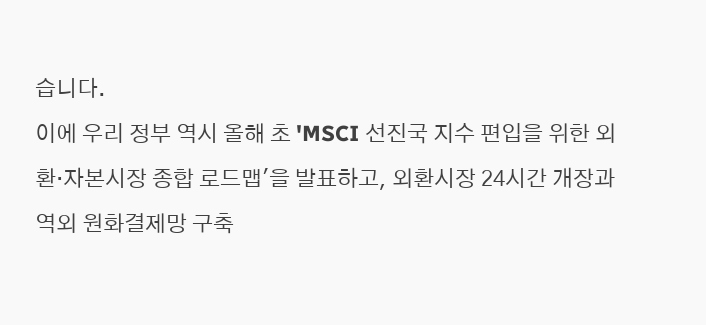습니다.
이에 우리 정부 역시 올해 초 'MSCI 선진국 지수 편입을 위한 외환·자본시장 종합 로드맵'을 발표하고, 외환시장 24시간 개장과 역외 원화결제망 구축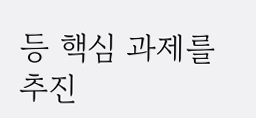등 핵심 과제를 추진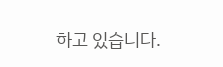하고 있습니다.